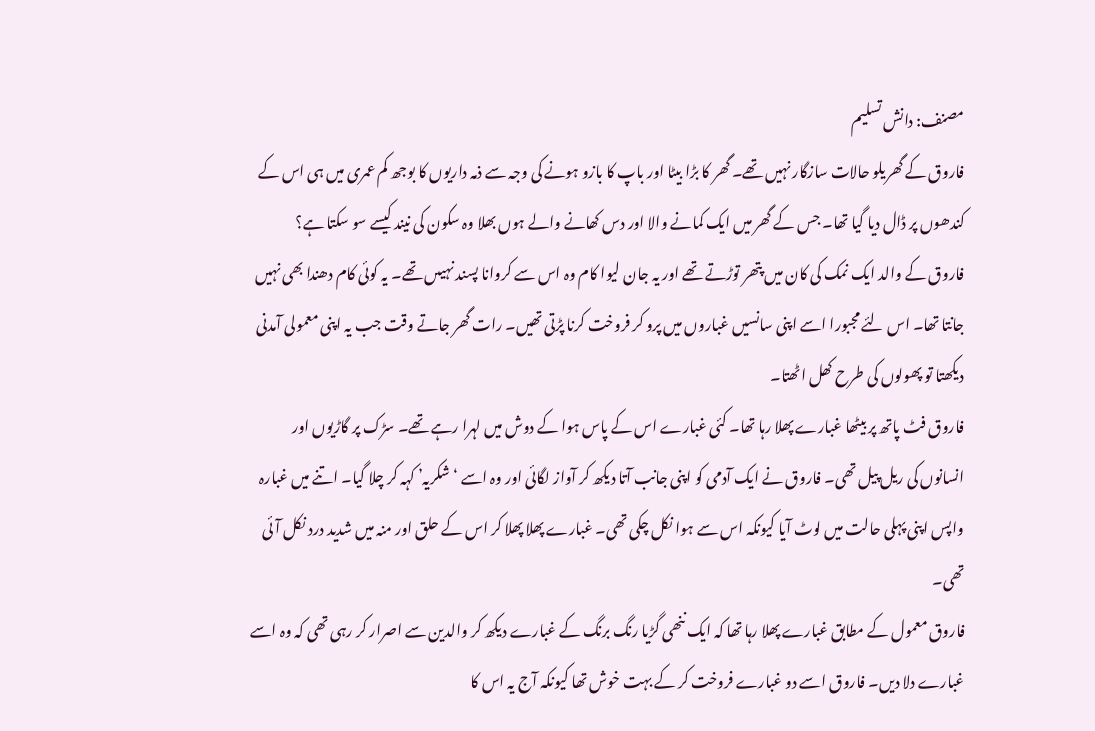مصنف: دانش تسلیم
فاروق کے گھریلو حالات سازگار نہیں تھے۔ گھر کا بڑا بیٹا اور باپ کا بازو ہونے کی وجہ سے ذمہ داریوں کا بوجھ کم عمری میں ہی اس کے کندھوں پر ڈال دیا گیا تھا۔ جس کے گھر میں ایک کمانے والا اور دس کھانے والے ہوں بھلا وہ سکون کی نیند کیسے سو سکتا ہے؟
فاروق کے والد ایک نمک کی کان میں پتھر توڑتے تھے اور یہ جان لیوا کام وہ اس سے کروانا پسند نہیںں تھے۔ یہ کوئی کام دھندا بھی نہیں جانتا تھا۔ اس لئے مجبورا اسے اپنی سانسیں غباروں میں پرو کر فروخت کرنا پڑتی تھیں۔ رات گھر جاتے وقت جب یہ اپنی معمولی آمدنی دیکھتا تو پھولوں کی طرح کھل اٹھتا۔
فاروق فٹ پاتھ پر بیٹھا غبارے پھلا رہا تھا۔ کئی غبارے اس کے پاس ہوا کے دوش میں لہرا رہے تھے۔ سڑک پر گاڑیوں اور انسانوں کی ریل پیل تھی۔ فاروق نے ایک آدمی کو اپنی جانب آتا دیکھ کر آواز لگائی اور وہ اسے ‘شکریہ’ کہہ کر چلا گیا۔ اتنے میں غبارہ واپس اپنی پہلی حالت میں لوٹ آیا کیونکہ اس سے ہوا نکل چکی تھی۔ غبارے پھلا پھلا کر اس کے حلق اور منہ میں شدید درد نکل آئی تھی۔
فاروق معمول کے مطابق غبارے پھلا رہا تھا کہ ایک ننھی گڑیا رنگ برنگ کے غبارے دیکھ کر والدین سے اصرار کر رہی تھی کہ وہ اسے غبارے دلا دیں۔ فاروق اسے دو غبارے فروخت کر کے بہت خوش تھا کیونکہ آج یہ اس کا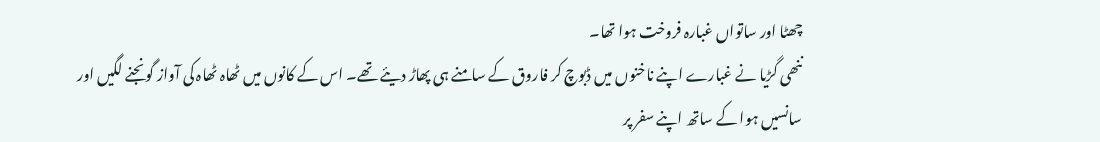چھٹا اور ساتواں غبارہ فروخت ہوا تھا۔
ننھی گڑیا نے غبارے اپنے ناخنوں میں ڈبوچ کر فاروق کے سامنے ہی پھاڑ دیئے تھے۔ اس کے کانوں میں ٹھاہ ٹھاہ کی آواز گونجنے لگیں اور سانسیں ہوا کے ساتھ اپنے سفر پر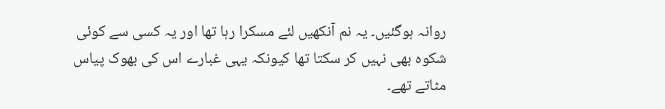روانہ ہوگئیں۔ یہ نم آنکھیں لئے مسکرا رہا تھا اور یہ کسی سے کوئی شکوہ بھی نہیں کر سکتا تھا کیونکہ یہی غبارے اس کی بھوک پیاس مٹاتے تھے۔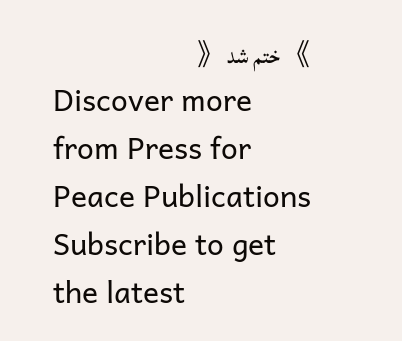》ختم شد《
Discover more from Press for Peace Publications
Subscribe to get the latest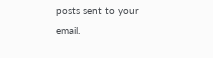posts sent to your email.